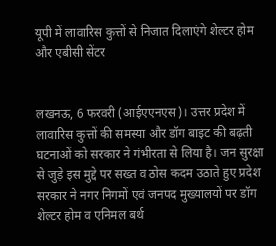यूपी में लावारिस कुत्तों से निजात दिलाएंगे शेल्टर होम और एबीसी सेंटर


लखनऊ, 6 फरवरी (आईएएनएस)। उत्तर प्रदेश में लावारिस कुत्तों की समस्या और डॉग बाइट की बढ़ती घटनाओं को सरकार ने गंभीरता से लिया है। जन सुरक्षा से जुड़े इस मुद्दे पर सख्त व ठोस कदम उठाते हुए प्रदेश सरकार ने नगर निगमों एवं जनपद मुख्यालयों पर डॉग शेल्टर होम व एनिमल बर्थ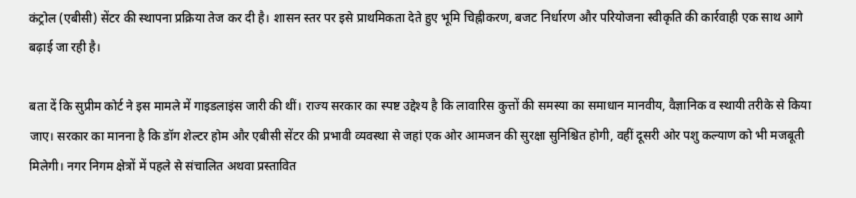कंट्रोल (एबीसी) सेंटर की स्थापना प्रक्रिया तेज कर दी है। शासन स्तर पर इसे प्राथमिकता देते हुए भूमि चिह्नीकरण, बजट निर्धारण और परियोजना स्वीकृति की कार्रवाही एक साथ आगे बढ़ाई जा रही है।

बता दें कि सुप्रीम कोर्ट ने इस मामले में गाइडलाइंस जारी की थीं। राज्य सरकार का स्पष्ट उद्देश्य है कि लावारिस कुत्तों की समस्या का समाधान मानवीय, वैज्ञानिक व स्थायी तरीके से किया जाए। सरकार का मानना है कि डॉग शेल्टर होम और एबीसी सेंटर की प्रभावी व्यवस्था से जहां एक ओर आमजन की सुरक्षा सुनिश्चित होगी, वहीं दूसरी ओर पशु कल्याण को भी मजबूती मिलेगी। नगर निगम क्षेत्रों में पहले से संचालित अथवा प्रस्तावित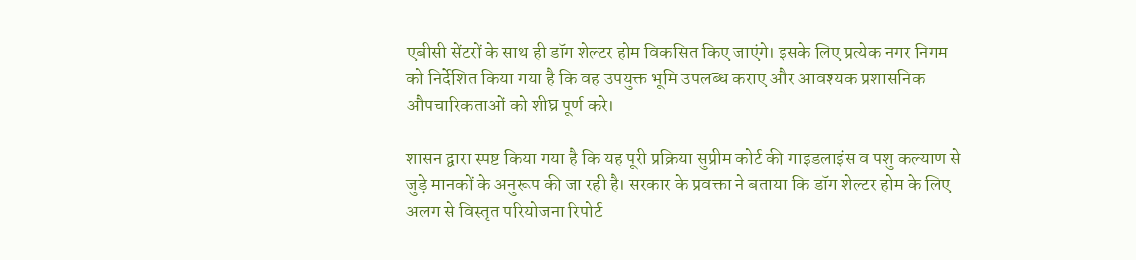एबीसी सेंटरों के साथ ही डॉग शेल्टर होम विकसित किए जाएंगे। इसके लिए प्रत्येक नगर निगम को निर्देशित किया गया है कि वह उपयुक्त भूमि उपलब्ध कराए और आवश्यक प्रशासनिक औपचारिकताओं को शीघ्र पूर्ण करे।

शासन द्वारा स्पष्ट किया गया है कि यह पूरी प्रक्रिया सुप्रीम कोर्ट की गाइडलाइंस व पशु कल्याण से जुड़े मानकों के अनुरूप की जा रही है। सरकार के प्रवक्ता ने बताया कि डॉग शेल्टर होम के लिए अलग से विस्तृत परियोजना रिपोर्ट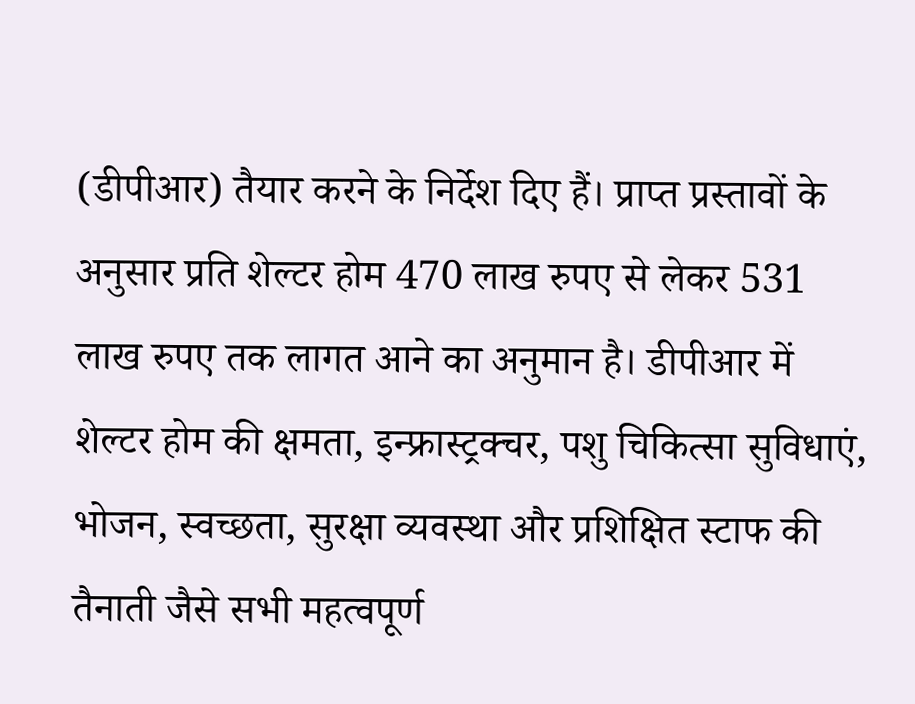(डीपीआर) तैयार करने के निर्देश दिए हैं। प्राप्त प्रस्तावों के अनुसार प्रति शेल्टर होम 470 लाख रुपए से लेकर 531 लाख रुपए तक लागत आने का अनुमान है। डीपीआर में शेल्टर होम की क्षमता, इन्फ्रास्ट्रक्चर, पशु चिकित्सा सुविधाएं, भोजन, स्वच्छता, सुरक्षा व्यवस्था और प्रशिक्षित स्टाफ की तैनाती जैसे सभी महत्वपूर्ण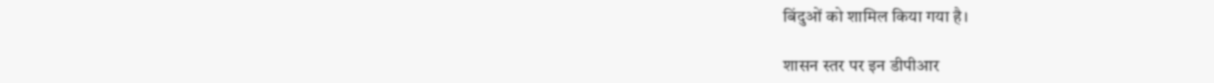बिंदुओं को शामिल किया गया है।

शासन स्तर पर इन डीपीआर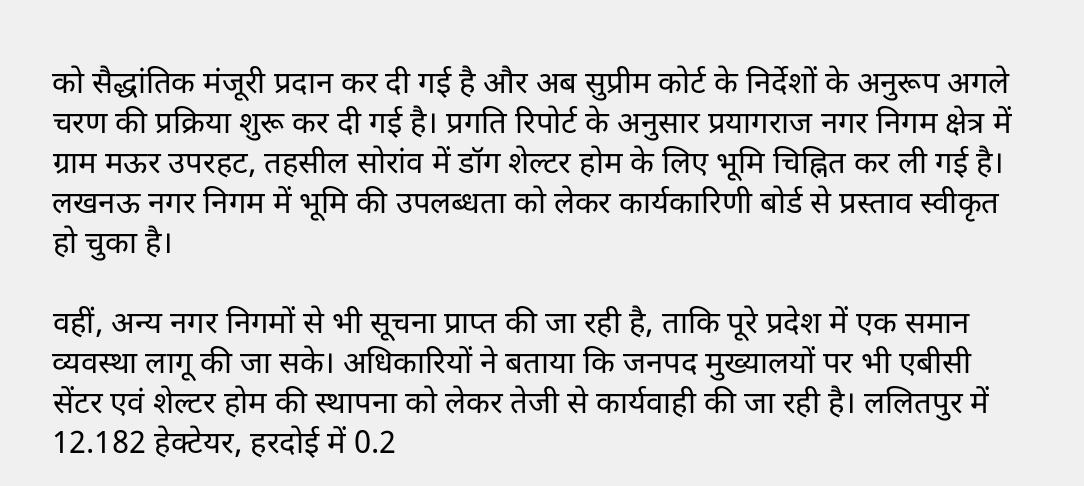को सैद्धांतिक मंजूरी प्रदान कर दी गई है और अब सुप्रीम कोर्ट के निर्देशों के अनुरूप अगले चरण की प्रक्रिया शुरू कर दी गई है। प्रगति रिपोर्ट के अनुसार प्रयागराज नगर निगम क्षेत्र में ग्राम मऊर उपरहट, तहसील सोरांव में डॉग शेल्टर होम के लिए भूमि चिह्नित कर ली गई है। लखनऊ नगर निगम में भूमि की उपलब्धता को लेकर कार्यकारिणी बोर्ड से प्रस्ताव स्वीकृत हो चुका है।

वहीं, अन्य नगर निगमों से भी सूचना प्राप्त की जा रही है, ताकि पूरे प्रदेश में एक समान व्यवस्था लागू की जा सके। अधिकारियों ने बताया कि जनपद मुख्यालयों पर भी एबीसी सेंटर एवं शेल्टर होम की स्थापना को लेकर तेजी से कार्यवाही की जा रही है। ललितपुर में 12.182 हेक्टेयर, हरदोई में 0.2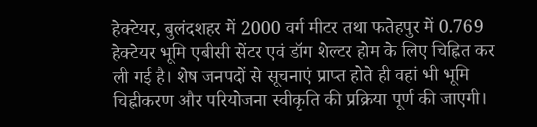हेक्टेयर, बुलंदशहर में 2000 वर्ग मीटर तथा फतेहपुर में 0.769 हेक्टेयर भूमि एबीसी सेंटर एवं डॉग शेल्टर होम के लिए चिह्नित कर ली गई है। शेष जनपदों से सूचनाएं प्राप्त होते ही वहां भी भूमि चिह्नीकरण और परियोजना स्वीकृति की प्रक्रिया पूर्ण की जाएगी।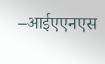–आईएएनएस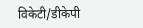विकेटी/डीकेपी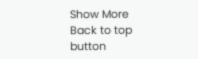Show More
Back to top button